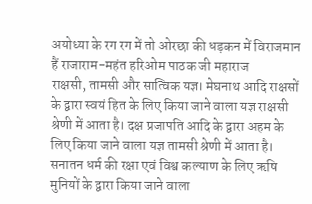अयोध्या के रग रग में तो ओरछा की धड़कन में विराजमान हैं राजाराम-महंत हरिओम पाठक जी महाराज
राक्षसी, तामसी और सात्विक यज्ञ। मेघनाथ आदि राक्षसों के द्वारा स्वयं हित के लिए किया जाने वाला यज्ञ राक्षसी श्रेणी में आता है। दक्ष प्रजापति आदि के द्वारा अहम के लिए किया जाने वाला यज्ञ तामसी श्रेणी में आता है। सनातन धर्म की रक्षा एवं विश्व कल्याण के लिए ऋषि मुनियों के द्वारा किया जाने वाला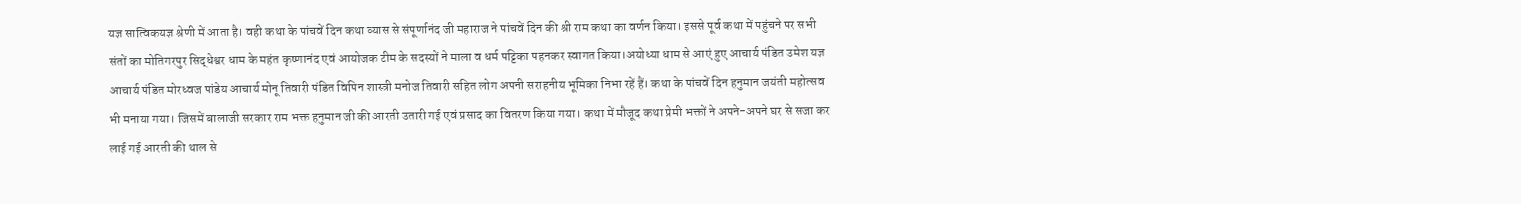यज्ञ सात्विकयज्ञ श्रेणी में आता है। वही कथा के पांचवें दिन कथा व्यास से संपूर्णानंद जी महाराज ने पांचवें दिन की श्री राम कथा का वर्णन किया। इससे पूर्व कथा में पहुंचने पर सभी संतों का मोतिगरपुर सिद्धेश्वर धाम के महंत कृष्णानंद एवं आयोजक टीम के सदस्यों ने माला व धर्म पट्टिका पहनकर स्वागत किया।अयोध्या धाम से आएं हुए आचार्य पंडित उमेश यज्ञ आचार्य पंडित मोरध्वज पांडेय आचार्य मोनू तिवारी पंडित विपिन शास्त्री मनोज तिवारी सहित लोग अपनी सराहनीय भूमिका निभा रहें हैं। कथा के पांचवें दिन हनुमान जयंती महोत्सव भी मनाया गया। जिसमें बालाजी सरकार राम भक्त हनुमान जी की आरती उतारी गई एवं प्रसाद का वितरण किया गया। कथा में मौजूद कथा प्रेमी भक्तों ने अपने-अपने घर से सजा कर लाई गई आरती की थाल से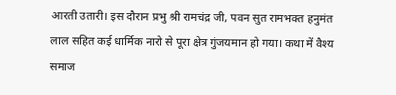आरती उतारी। इस दौरान प्रभु श्री रामचंद्र जी, पवन सुत रामभक्त हनुमंत लाल सहित कई धार्मिक नारो से पूरा क्षेत्र गुंजयमान हो गया। कथा में वैश्य समाज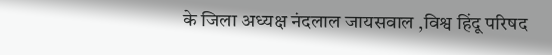के जिला अध्यक्ष नंदलाल जायसवाल ,विश्व हिंदू परिषद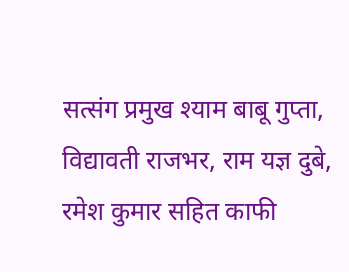सत्संग प्रमुख श्याम बाबू गुप्ता, विद्यावती राजभर, राम यज्ञ दुबे, रमेश कुमार सहित काफी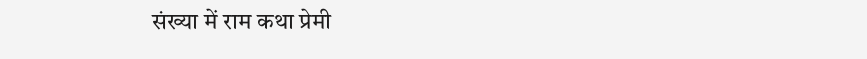संख्या में राम कथा प्रेमी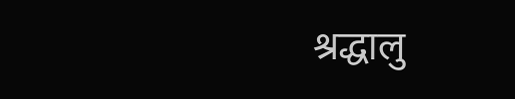श्रद्धालु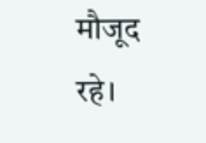मौजूद रहे।